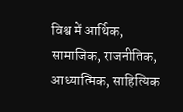विश्व में आर्थिक,
सामाजिक, राजनीतिक, आध्यात्मिक, साहित्यिक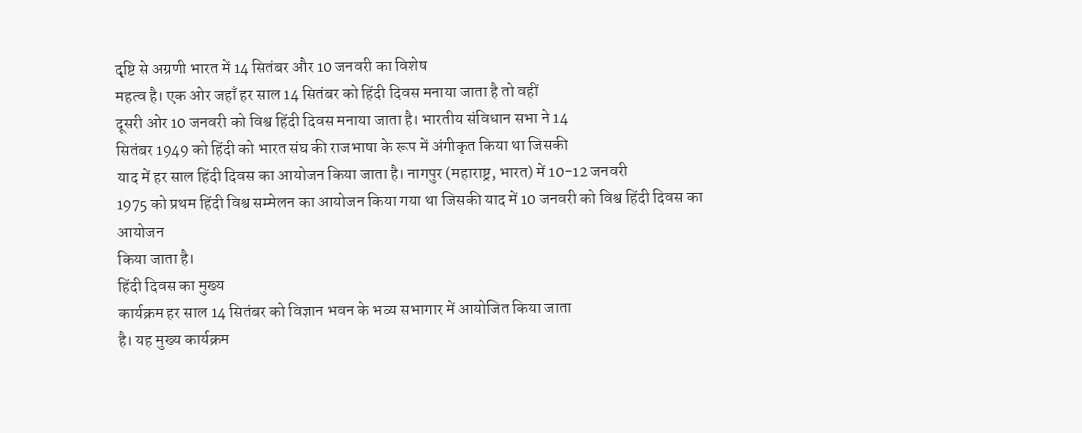दृष्टि से अग्रणी भारत में 14 सितंबर और 10 जनवरी का विशेष
महत्व है। एक ओर जहाँ हर साल 14 सितंबर को हिंदी दिवस मनाया जाता है तो वहीं
दूसरी ओर 10 जनवरी को विश्व हिंदी दिवस मनाया जाता है। भारतीय संविधान सभा ने 14
सितंबर 1949 को हिंदी को भारत संघ की राजभाषा के रूप में अंगीकृत किया था जिसकी
याद में हर साल हिंदी दिवस का आयोजन किया जाता है। नागपुर (महाराष्ट्र, भारत) में 10-12 जनवरी
1975 को प्रथम हिंदी विश्व सम्मेलन का आयोजन किया गया था जिसकी याद में 10 जनवरी को विश्व हिंदी दिवस का आयोजन
किया जाता है।
हिंदी दिवस का मुख्य
कार्यक्रम हर साल 14 सितंबर को विज्ञान भवन के भव्य सभागार में आयोजित किया जाता
है। यह मुख्य कार्यक्रम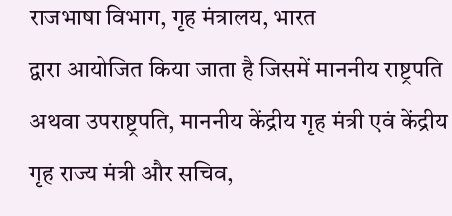राजभाषा विभाग, गृह मंत्रालय, भारत
द्वारा आयोजित किया जाता है जिसमें माननीय राष्ट्रपति अथवा उपराष्ट्रपति, माननीय केंद्रीय गृह मंत्री एवं केंद्रीय गृह राज्य मंत्री और सचिव,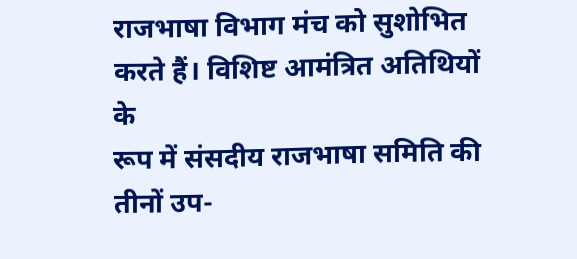राजभाषा विभाग मंच को सुशोभित करते हैं। विशिष्ट आमंत्रित अतिथियों के
रूप में संसदीय राजभाषा समिति की तीनों उप-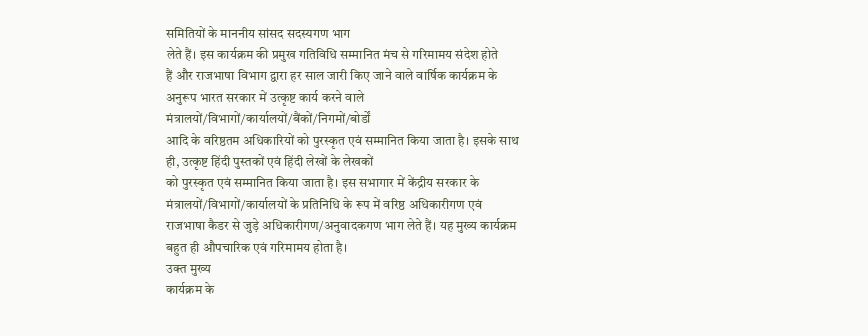समितियों के माननीय सांसद सदस्यगण भाग
लेते हैं। इस कार्यक्रम की प्रमुख गतिविधि सम्मानित मंच से गरिमामय संदेश होते
हैं और राजभाषा विभाग द्वारा हर साल जारी किए जाने वाले वार्षिक कार्यक्रम के
अनुरूप भारत सरकार में उत्कृष्ट कार्य करने वाले मंत्रालयों/विभागों/कार्यालयों/बैंकों/निगमों/बोर्डों
आदि के वरिष्ठतम अधिकारियों को पुरस्कृत एवं सम्मानित किया जाता है। इसके साथ
ही, उत्कृष्ट हिंदी पुस्तकों एवं हिंदी लेखों के लेखकों
को पुरस्कृत एवं सम्मानित किया जाता है। इस सभागार में केंद्रीय सरकार के
मंत्रालयों/विभागों/कार्यालयों के प्रतिनिधि के रूप में वरिष्ठ अधिकारीगण एवं
राजभाषा कैडर से जुड़े अधिकारीगण/अनुवादकगण भाग लेते हैं। यह मुख्य कार्यक्रम
बहुत ही औपचारिक एवं गरिमामय होता है।
उक्त मुख्य
कार्यक्रम के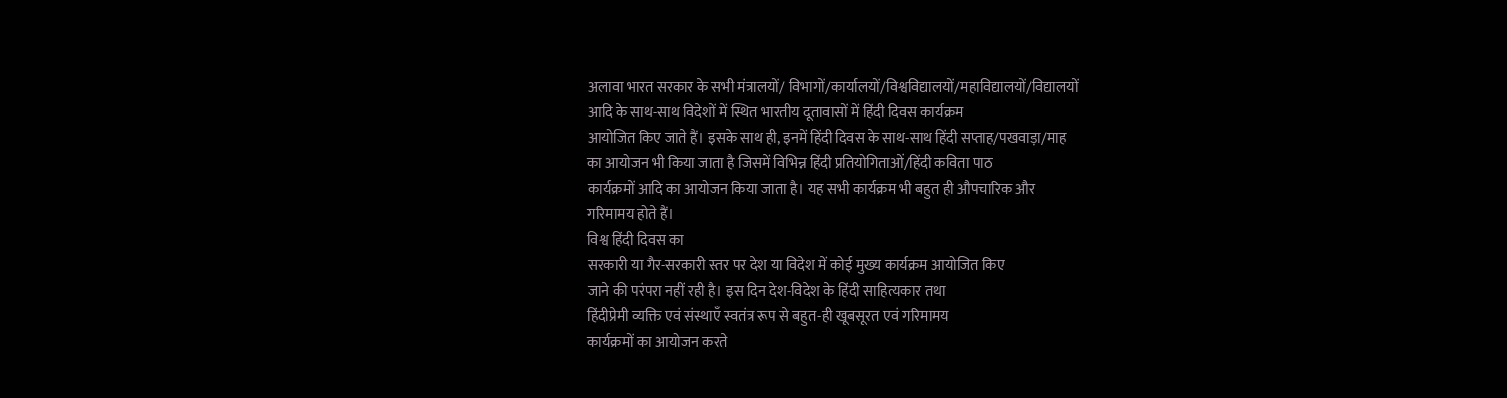अलावा भारत सरकार के सभी मंत्रालयों/ विभागों/कार्यालयों/विश्वविद्यालयों/महाविद्यालयों/विद्यालयों
आदि के साथ-साथ विदेशों में स्थित भारतीय दूतावासों में हिंदी दिवस कार्यक्रम
आयोजित किए जाते हैं। इसके साथ ही, इनमें हिंदी दिवस के साथ-साथ हिंदी सप्ताह/पखवाड़ा/माह
का आयोजन भी किया जाता है जिसमें विभिन्न हिंदी प्रतियोगिताओं/हिंदी कविता पाठ
कार्यक्रमों आदि का आयोजन किया जाता है। यह सभी कार्यक्रम भी बहुत ही औपचारिक और
गरिमामय होते हैं।
विश्व हिंदी दिवस का
सरकारी या गैर-सरकारी स्तर पर देश या विदेश में कोई मुख्य कार्यक्रम आयोजित किए
जाने की परंपरा नहीं रही है। इस दिन देश-विदेश के हिंदी साहित्यकार तथा
हिंदीप्रेमी व्यक्ति एवं संस्थाएँ स्वतंत्र रूप से बहुत-ही खूबसूरत एवं गरिमामय
कार्यक्रमों का आयोजन करते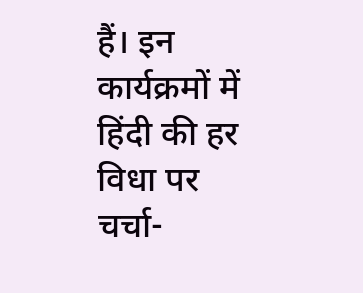हैं। इन कार्यक्रमों में हिंदी की हर विधा पर
चर्चा-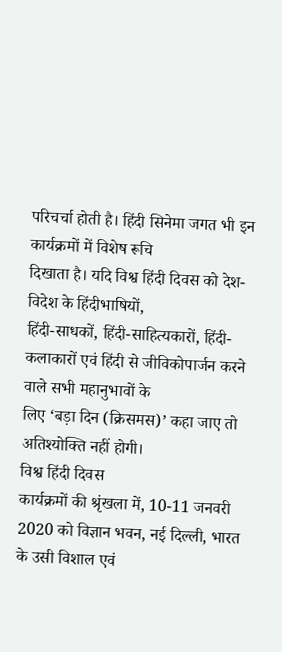परिचर्चा होती है। हिंदी सिनेमा जगत भी इन कार्यक्रमों में विशेष रूचि
दिखाता है। यदि विश्व हिंदी दिवस को देश-विदेश के हिंदीभाषियों,
हिंदी-साधकों, हिंदी-साहित्यकारों, हिंदी-कलाकारों एवं हिंदी से जीविकोपार्जन करने वाले सभी महानुभावों के
लिए ‘बड़ा दिन (क्रिसमस)’ कहा जाए तो
अतिश्योक्ति नहीं होगी।
विश्व हिंदी दिवस
कार्यक्रमों की श्रृंखला में, 10-11 जनवरी 2020 को विज्ञान भवन, नई दिल्ली, भारत के उसी विशाल एवं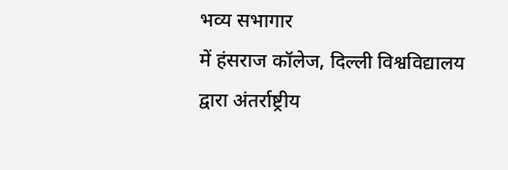भव्य सभागार
में हंसराज कॉलेज, दिल्ली विश्वविद्यालय द्वारा अंतर्राष्ट्रीय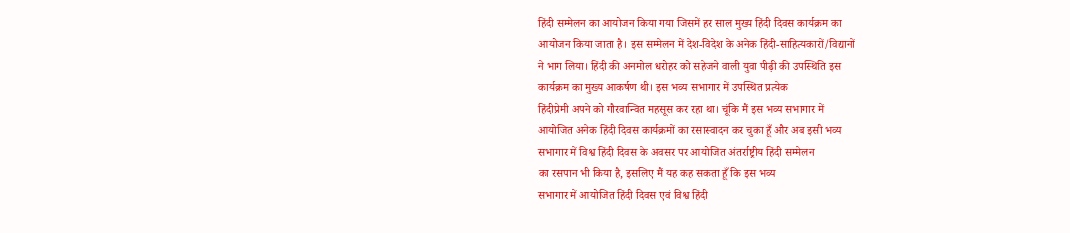हिंदी सम्मेलन का आयोजन किया गया जिसमें हर साल मुख्य हिंदी दिवस कार्यक्रम का
आयोजन किया जाता है। इस सम्मेलन में देश-विदेश के अनेक हिंदी-साहित्यकारों/विद्यानों
ने भाग लिया। हिंदी की अनमोल धरोहर को सहेजने वाली युवा पीढ़ी की उपस्थिति इस
कार्यक्रम का मुख्य आकर्षण थी। इस भव्य सभागार में उपस्थित प्रत्येक
हिंदीप्रेमी अपने को गौरवान्वित महसूस कर रहा था। चूंकि मैं इस भव्य सभागार में
आयोजित अनेक हिंदी दिवस कार्यक्रमों का रसास्वादन कर चुका हूँ और अब इसी भव्य
सभागार में विश्व हिंदी दिवस के अवसर पर आयोजित अंतर्राष्ट्रीय हिंदी सम्मेलन
का रसपान भी किया है, इसलिए मैं यह कह सकता हूँ कि इस भव्य
सभागार में आयोजित हिंदी दिवस एवं विश्व हिंदी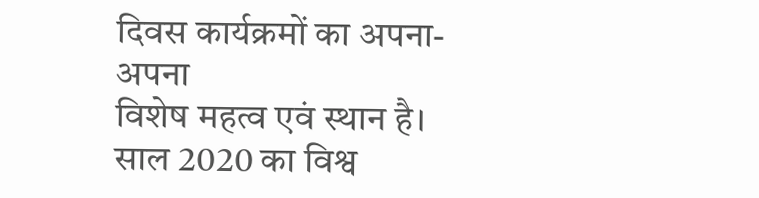दिवस कार्यक्रमों का अपना-अपना
विशेष महत्व एवं स्थान है।
साल 2020 का विश्व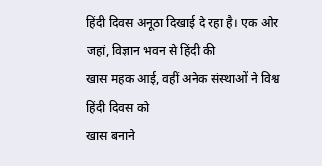हिंदी दिवस अनूठा दिखाई दे रहा है। एक ओर जहां, विज्ञान भवन से हिंदी की
खास महक आई, वहीं अनेक संस्थाओं ने विश्व हिंदी दिवस को
खास बनाने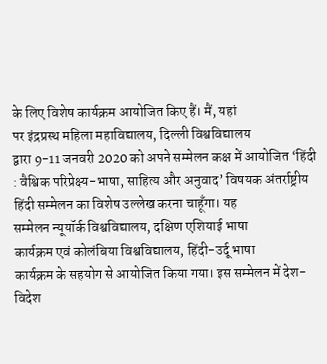के लिए विशेष कार्यक्रम आयोजित किए हैं। मैं, यहां
पर इंद्रप्रस्थ महिला महाविद्यालय, दिल्ली विश्वविद्यालय
द्वारा 9-11 जनवरी 2020 को अपने सम्मेलन कक्ष में आयोजित ‘हिंदी
: वैश्विक परिप्रेक्ष्य-भाषा, साहित्य और अनुवाद’ विषयक अंतर्राष्ट्रीय हिंदी सम्मेलन का विशेष उल्लेख करना चाहूँगा। यह
सम्मेलन न्यूयॉर्क विश्वविद्यालय, दक्षिण एशियाई भाषा
कार्यक्रम एवं कोलंबिया विश्वविद्यालय, हिंदी-उर्दू भाषा
कार्यक्रम के सहयोग से आयोजित किया गया। इस सम्मेलन में देश-विदेश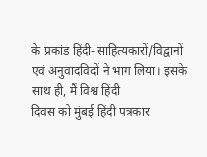के प्रकांड हिंदी-साहित्यकारों/विद्वानों
एवं अनुवादविदों ने भाग लिया। इसके साथ ही, मैं विश्व हिंदी
दिवस को मुंबई हिंदी पत्रकार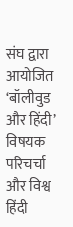संघ द्वारा आयोजित ‘बॉलीवुड और हिंदी’ विषयक परिचर्चा और विश्व हिंदी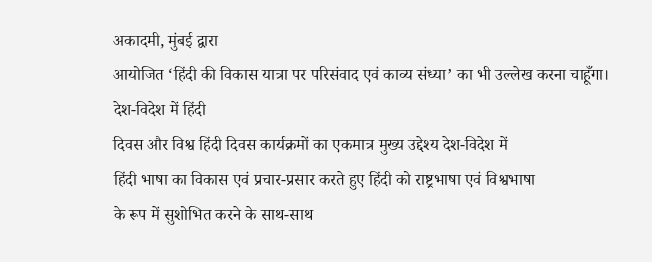अकादमी, मुंबई द्वारा
आयोजित ‘हिंदी की विकास यात्रा पर परिसंवाद एवं काव्य संध्या’ का भी उल्लेख करना चाहूँगा।
देश-विदेश में हिंदी
दिवस और विश्व हिंदी दिवस कार्यक्रमों का एकमात्र मुख्य उद्देश्य देश-विदेश में
हिंदी भाषा का विकास एवं प्रचार-प्रसार करते हुए हिंदी को राष्ट्रभाषा एवं विश्वभाषा
के रूप में सुशोभित करने के साथ-साथ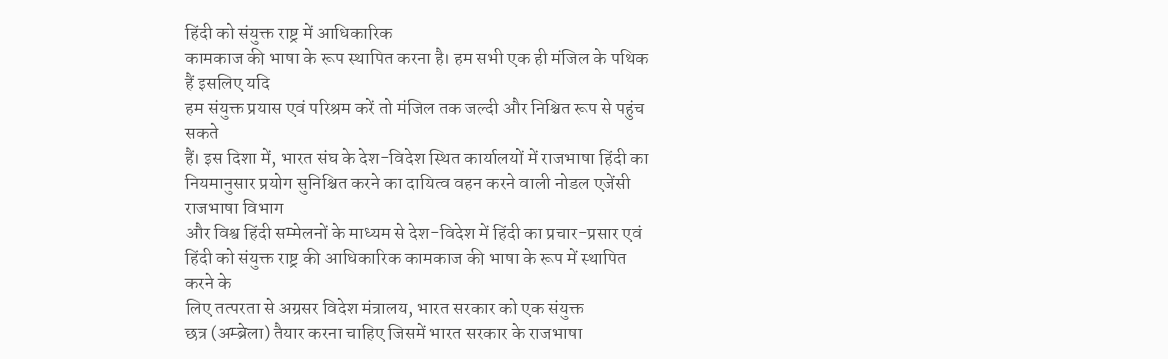हिंदी को संयुक्त राष्ट्र में आधिकारिक
कामकाज की भाषा के रूप स्थापित करना है। हम सभी एक ही मंजिल के पथिक हैं इसलिए यदि
हम संयुक्त प्रयास एवं परिश्रम करें तो मंजिल तक जल्दी और निश्चित रूप से पहुंच सकते
हैं। इस दिशा में, भारत संघ के देश-विदेश स्थित कार्यालयों में राजभाषा हिंदी का
नियमानुसार प्रयोग सुनिश्चित करने का दायित्व वहन करने वाली नोडल एजेंसी राजभाषा विभाग
और विश्व हिंदी सम्मेलनों के माध्यम से देश-विदेश में हिंदी का प्रचार-प्रसार एवं
हिंदी को संयुक्त राष्ट्र की आधिकारिक कामकाज की भाषा के रूप में स्थापित करने के
लिए तत्परता से अग्रसर विदेश मंत्रालय, भारत सरकार को एक संयुक्त
छत्र (अम्ब्रेला) तैयार करना चाहिए जिसमें भारत सरकार के राजभाषा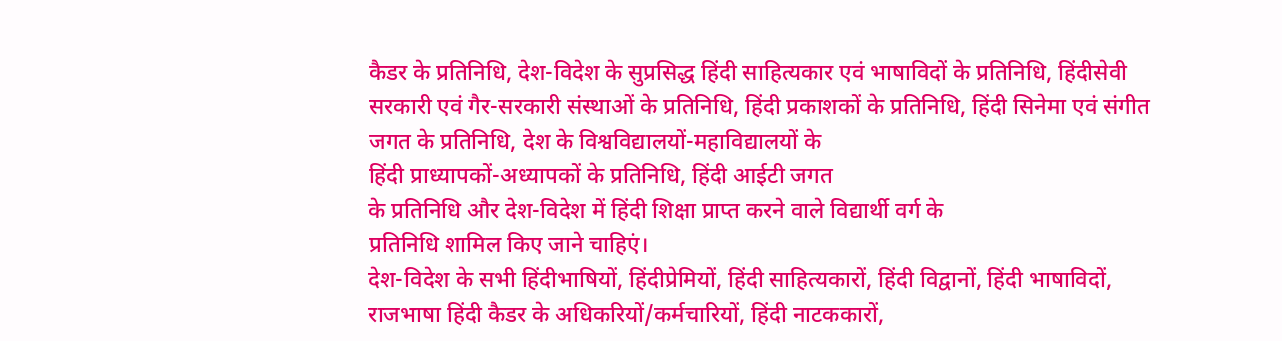कैडर के प्रतिनिधि, देश-विदेश के सुप्रसिद्ध हिंदी साहित्यकार एवं भाषाविदों के प्रतिनिधि, हिंदीसेवी सरकारी एवं गैर-सरकारी संस्थाओं के प्रतिनिधि, हिंदी प्रकाशकों के प्रतिनिधि, हिंदी सिनेमा एवं संगीत
जगत के प्रतिनिधि, देश के विश्वविद्यालयों-महाविद्यालयों के
हिंदी प्राध्यापकों-अध्यापकों के प्रतिनिधि, हिंदी आईटी जगत
के प्रतिनिधि और देश-विदेश में हिंदी शिक्षा प्राप्त करने वाले विद्यार्थी वर्ग के
प्रतिनिधि शामिल किए जाने चाहिएं।
देश-विदेश के सभी हिंदीभाषियों, हिंदीप्रेमियों, हिंदी साहित्यकारों, हिंदी विद्वानों, हिंदी भाषाविदों, राजभाषा हिंदी कैडर के अधिकरियों/कर्मचारियों, हिंदी नाटककारों,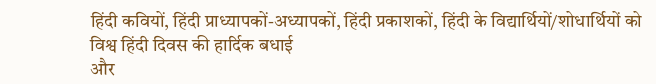हिंदी कवियों, हिंदी प्राध्यापकों-अध्यापकों, हिंदी प्रकाशकों, हिंदी के विद्यार्थियों/शोधार्थियों को विश्व हिंदी दिवस की हार्दिक बधाई
और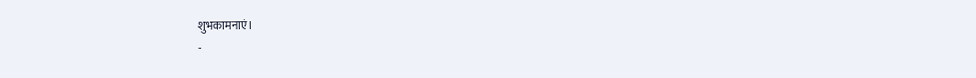शुभकामनाएं।
-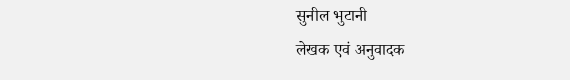सुनील भुटानी
लेखक एवं अनुवादक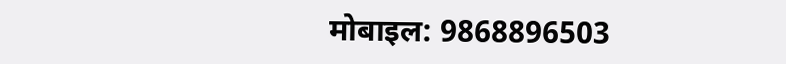मोबाइल: 9868896503